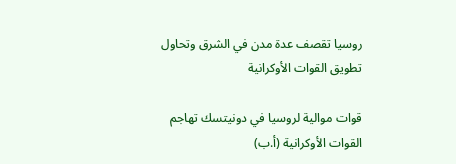روسيا تقصف عدة مدن في الشرق وتحاول تطويق القوات الأوكرانية

قوات موالية لروسيا في دونيتسك تهاجم القوات الأوكرانية (أ.ب)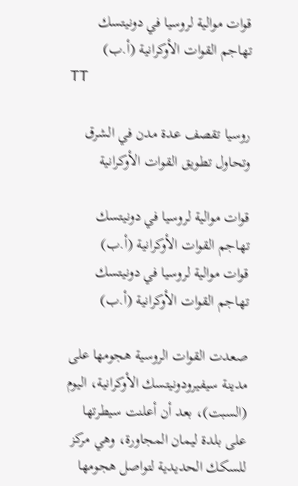قوات موالية لروسيا في دونيتسك تهاجم القوات الأوكرانية (أ.ب)
TT

روسيا تقصف عدة مدن في الشرق وتحاول تطويق القوات الأوكرانية

قوات موالية لروسيا في دونيتسك تهاجم القوات الأوكرانية (أ.ب)
قوات موالية لروسيا في دونيتسك تهاجم القوات الأوكرانية (أ.ب)

صعدت القوات الروسية هجومها على مدينة سيفيرودونيتسك الأوكرانية، اليوم (السبت)، بعد أن أعلنت سيطرتها على بلدة ليمان المجاورة، وهي مركز للسكك الحديدية لتواصل هجومها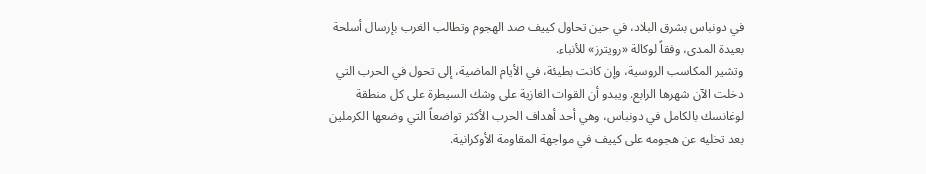في دونباس بشرق البلاد، في حين تحاول كييف صد الهجوم وتطالب الغرب بإرسال أسلحة بعيدة المدى، وفقاً لوكالة «رويترز» للأنباء.
وتشير المكاسب الروسية، وإن كانت بطيئة، في الأيام الماضية، إلى تحول في الحرب التي دخلت الآن شهرها الرابع. ويبدو أن القوات الغازية على وشك السيطرة على كل منطقة لوغانسك بالكامل في دونباس، وهي أحد أهداف الحرب الأكثر تواضعاً التي وضعها الكرملين بعد تخليه عن هجومه على كييف في مواجهة المقاومة الأوكرانية.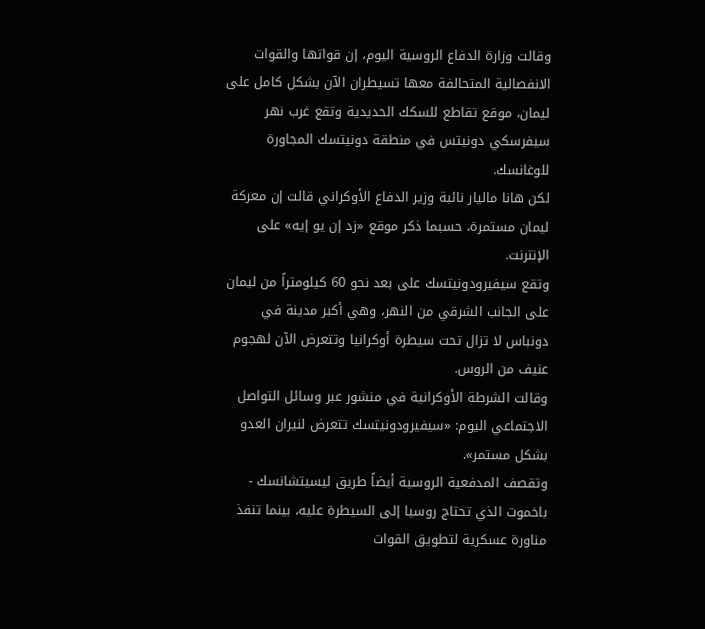وقالت وزارة الدفاع الروسية اليوم، إن قواتها والقوات الانفصالية المتحالفة معها تسيطران الآن بشكل كامل على ليمان، موقع تقاطع للسكك الحديدية وتقع غرب نهر سيفرسكي دونيتس في منطقة دونيتسك المجاورة للوغانسك.
لكن هانا ماليار نائبة وزير الدفاع الأوكراني قالت إن معركة ليمان مستمرة، حسبما ذكر موقع «زد إن يو إيه» على الإنترنت.
وتقع سيفيرودونيتسك على بعد نحو 60 كيلومتراً من ليمان على الجانب الشرقي من النهر، وهي أكبر مدينة في دونباس لا تزال تحت سيطرة أوكرانيا وتتعرض الآن لهجوم عنيف من الروس.
وقالت الشرطة الأوكرانية في منشور عبر وسائل التواصل الاجتماعي اليوم: «سيفيرودونيتسك تتعرض لنيران العدو بشكل مستمر».
وتقصف المدفعية الروسية أيضاً طريق ليسيتشانسك - باخموت الذي تحتاج روسيا إلى السيطرة عليه، بينما تنفذ مناورة عسكرية لتطويق القوات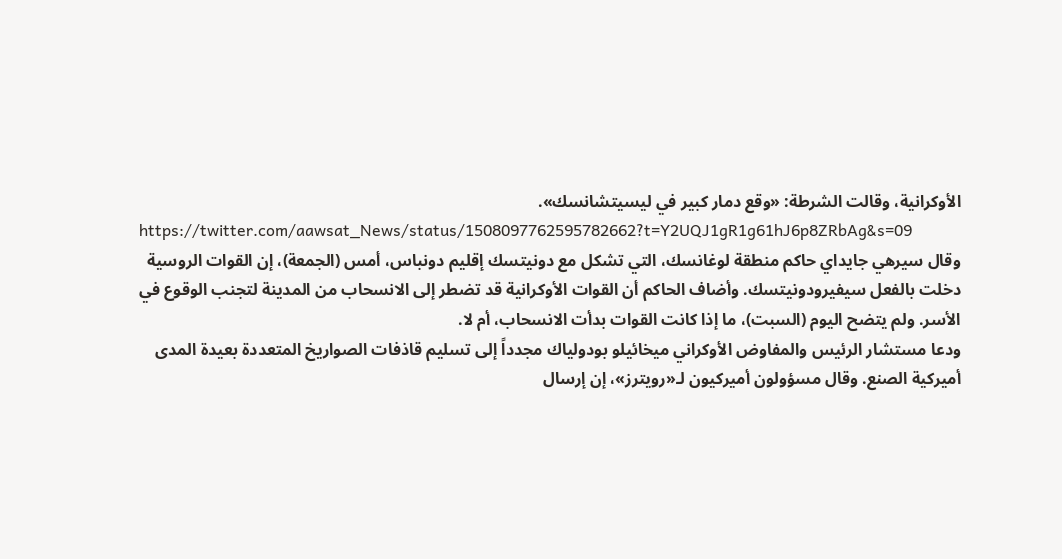الأوكرانية، وقالت الشرطة: «وقع دمار كبير في ليسيتشانسك».
https://twitter.com/aawsat_News/status/1508097762595782662?t=Y2UQJ1gR1g61hJ6p8ZRbAg&s=09
وقال سيرهي جايداي حاكم منطقة لوغانسك، التي تشكل مع دونيتسك إقليم دونباس، أمس (الجمعة)، إن القوات الروسية دخلت بالفعل سيفيرودونيتسك. وأضاف الحاكم أن القوات الأوكرانية قد تضطر إلى الانسحاب من المدينة لتجنب الوقوع في الأسر. ولم يتضح اليوم (السبت)، ما إذا كانت القوات بدأت الانسحاب، أم لا.
ودعا مستشار الرئيس والمفاوض الأوكراني ميخائيلو بودولياك مجدداً إلى تسليم قاذفات الصواريخ المتعددة بعيدة المدى أميركية الصنع. وقال مسؤولون أميركيون لـ«رويترز»، إن إرسال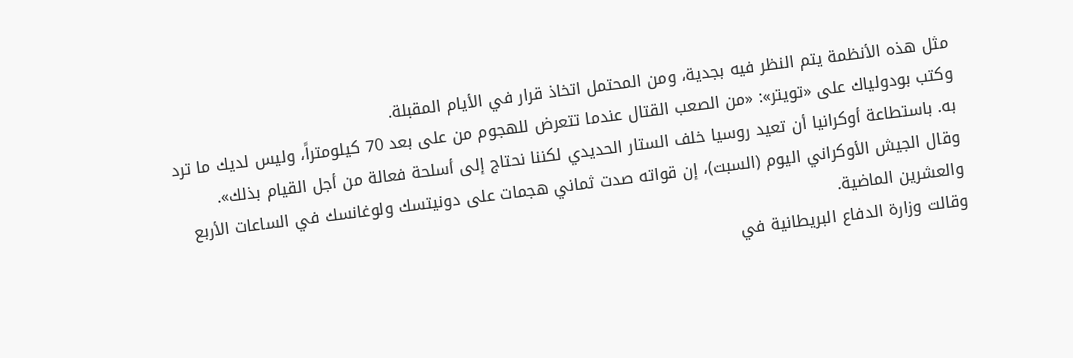مثل هذه الأنظمة يتم النظر فيه بجدية، ومن المحتمل اتخاذ قرار في الأيام المقبلة.
وكتب بودولياك على «تويتر»: «من الصعب القتال عندما تتعرض للهجوم من على بعد 70 كيلومتراً، وليس لديك ما ترد به. باستطاعة أوكرانيا أن تعيد روسيا خلف الستار الحديدي لكننا نحتاج إلى أسلحة فعالة من أجل القيام بذلك».
وقال الجيش الأوكراني اليوم (السبت)، إن قواته صدت ثماني هجمات على دونيتسك ولوغانسك في الساعات الأربع والعشرين الماضية.
وقالت وزارة الدفاع البريطانية في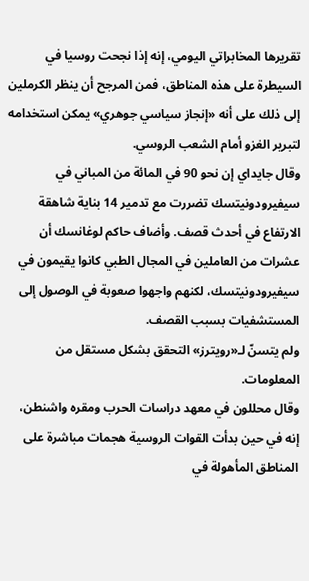تقريرها المخابراتي اليومي، إنه إذا نجحت روسيا في السيطرة على هذه المناطق، فمن المرجح أن ينظر الكرملين إلى ذلك على أنه «إنجاز سياسي جوهري» يمكن استخدامه لتبرير الغزو أمام الشعب الروسي.
وقال جايداي إن نحو 90 في المائة من المباني في سيفيرودونيتسك تضررت مع تدمير 14 بناية شاهقة الارتفاع في أحدث قصف. وأضاف حاكم لوغانسك أن عشرات من العاملين في المجال الطبي كانوا يقيمون في سيفيرودونيتسك، لكنهم واجهوا صعوبة في الوصول إلى المستشفيات بسبب القصف.
ولم يتسنّ لـ«رويترز» التحقق بشكل مستقل من المعلومات.
وقال محللون في معهد دراسات الحرب ومقره واشنطن، إنه في حين بدأت القوات الروسية هجمات مباشرة على المناطق المأهولة في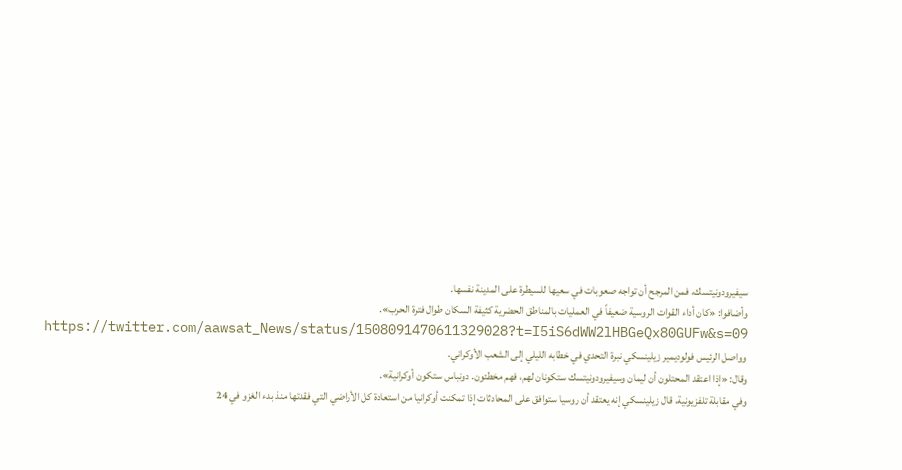سيفيرودونيتسك، فمن المرجح أن تواجه صعوبات في سعيها للسيطرة على المدينة نفسها.
وأضافوا: «كان أداء القوات الروسية ضعيفاً في العمليات بالمناطق الحضرية كثيفة السكان طوال فترة الحرب».
https://twitter.com/aawsat_News/status/1508091470611329028?t=I5iS6dWW2lHBGeQx80GUFw&s=09
وواصل الرئيس فولوديمير زيلينسكي نبرة التحدي في خطابه الليلي إلى الشعب الأوكراني.
وقال: «إذا اعتقد المحتلون أن ليمان وسيفيرودونيتسك ستكونان لهم، فهم مخطئون. دونباس ستكون أوكرانية».
وفي مقابلة تلفزيونية، قال زيلينسكي إنه يعتقد أن روسيا ستوافق على المحادثات إذا تمكنت أوكرانيا من استعادة كل الأراضي التي فقدتها منذ بدء الغزو في 24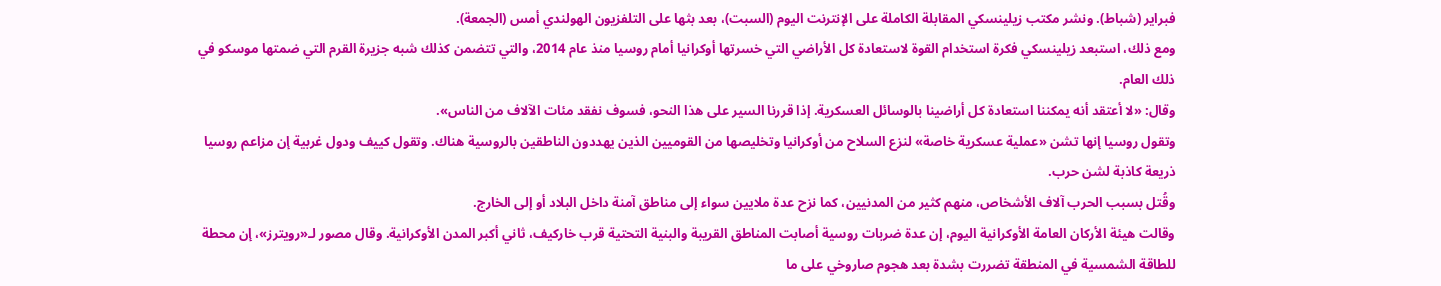فبراير (شباط). ونشر مكتب زيلينسكي المقابلة الكاملة على الإنترنت اليوم (السبت)، بعد بثها على التلفزيون الهولندي أمس (الجمعة).
ومع ذلك، استبعد زيلينسكي فكرة استخدام القوة لاستعادة كل الأراضي التي خسرتها أوكرانيا أمام روسيا منذ عام 2014، والتي تتضمن كذلك شبه جزيرة القرم التي ضمتها موسكو في ذلك العام.
وقال: «لا أعتقد أنه يمكننا استعادة كل أراضينا بالوسائل العسكرية. إذا قررنا السير على هذا النحو، فسوف نفقد مئات الآلاف من الناس».
وتقول روسيا إنها تشن «عملية عسكرية خاصة» لنزع السلاح من أوكرانيا وتخليصها من القوميين الذين يهددون الناطقين بالروسية هناك. وتقول كييف ودول غربية إن مزاعم روسيا ذريعة كاذبة لشن حرب.
وقُتل بسبب الحرب آلاف الأشخاص، منهم كثير من المدنيين، كما نزح عدة ملايين سواء إلى مناطق آمنة داخل البلاد أو إلى الخارج.
وقالت هيئة الأركان العامة الأوكرانية اليوم، إن عدة ضربات روسية أصابت المناطق القريبة والبنية التحتية قرب خاركيف، ثاني أكبر المدن الأوكرانية. وقال مصور لـ«رويترز»، إن محطة للطاقة الشمسية في المنطقة تضررت بشدة بعد هجوم صاروخي على ما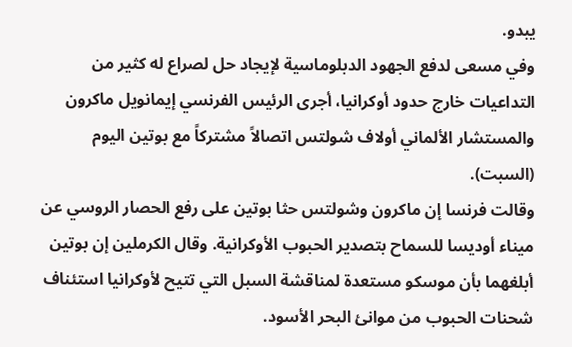يبدو.
وفي مسعى لدفع الجهود الدبلوماسية لإيجاد حل لصراع له كثير من التداعيات خارج حدود أوكرانيا، أجرى الرئيس الفرنسي إيمانويل ماكرون والمستشار الألماني أولاف شولتس اتصالاً مشتركاً مع بوتين اليوم (السبت).
وقالت فرنسا إن ماكرون وشولتس حثا بوتين على رفع الحصار الروسي عن ميناء أوديسا للسماح بتصدير الحبوب الأوكرانية. وقال الكرملين إن بوتين أبلغهما بأن موسكو مستعدة لمناقشة السبل التي تتيح لأوكرانيا استئناف شحنات الحبوب من موانئ البحر الأسود.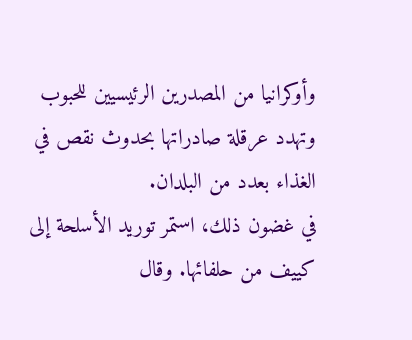وأوكرانيا من المصدرين الرئيسيين للحبوب وتهدد عرقلة صادراتها بحدوث نقص في الغذاء بعدد من البلدان.
في غضون ذلك، استمر توريد الأسلحة إلى كييف من حلفائها. وقال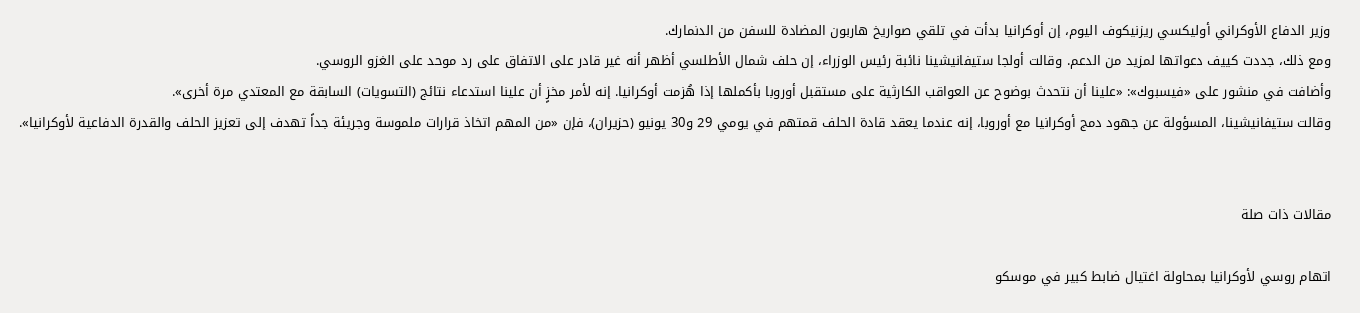وزير الدفاع الأوكراني أوليكسي ريزنيكوف اليوم، إن أوكرانيا بدأت في تلقي صواريخ هاربون المضادة للسفن من الدنمارك.
ومع ذلك، جددت كييف دعواتها لمزيد من الدعم. وقالت أولجا ستيفانيشينا نائبة رئيس الوزراء، إن حلف شمال الأطلسي أظهر أنه غير قادر على الاتفاق على رد موحد على الغزو الروسي.
وأضافت في منشور على «فيسبوك»: «علينا أن نتحدث بوضوح عن العواقب الكارثية على مستقبل أوروبا بأكملها إذا هُزمت أوكرانيا. إنه لأمر مخزٍ أن علينا استدعاء نتائج (التسويات) السابقة مع المعتدي مرة أخرى».
وقالت ستيفانيشينا، المسؤولة عن جهود دمج أوكرانيا مع أوروبا، إنه عندما يعقد قادة الحلف قمتهم في يومي 29 و30 يونيو (حزيران)، فإن «من المهم اتخاذ قرارات ملموسة وجريئة جداً تهدف إلى تعزيز الحلف والقدرة الدفاعية لأوكرانيا».


مقالات ذات صلة

اتهام روسي لأوكرانيا بمحاولة اغتيال ضابط كبير في موسكو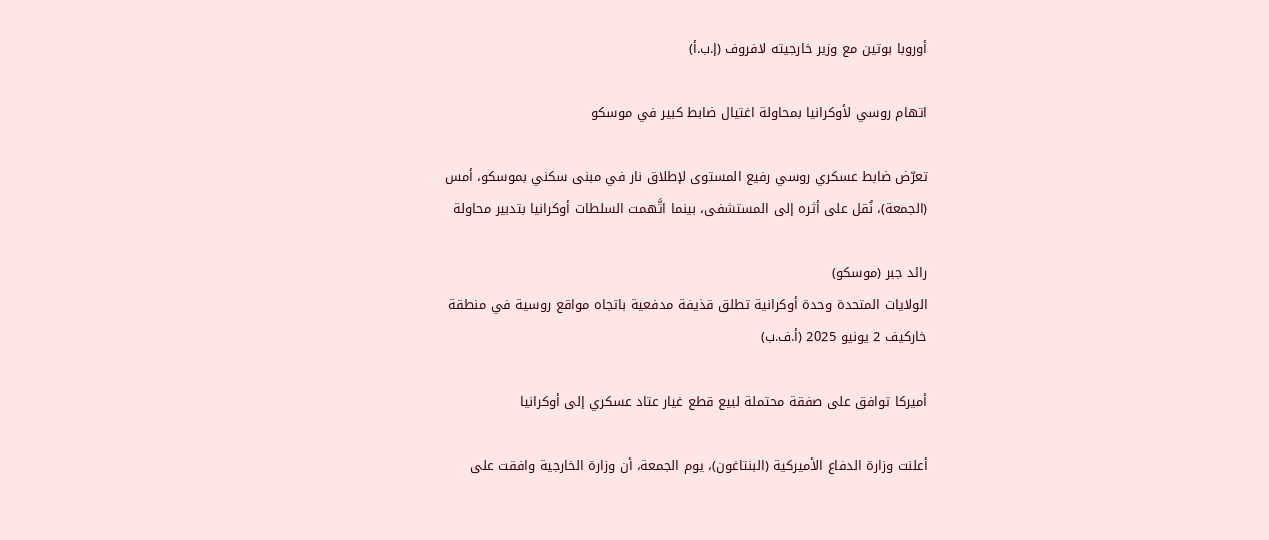أوروبا بوتين مع وزير خارجيته لافروف (إ.ب.أ)

اتهام روسي لأوكرانيا بمحاولة اغتيال ضابط كبير في موسكو

تعرّض ضابط عسكري روسي رفيع المستوى لإطلاق نار في مبنى سكني بموسكو، أمس (الجمعة)، نُقل على أثره إلى المستشفى، بينما اتَّهمت السلطات أوكرانيا بتدبير محاولة

رائد جبر (موسكو)
الولايات المتحدة وحدة أوكرانية تطلق قذيفة مدفعية باتجاه مواقع روسية في منطقة خاركيف 2 يونيو 2025 (أ.ف.ب)

أميركا توافق على صفقة محتملة لبيع قطع غيار عتاد عسكري إلى أوكرانيا

أعلنت وزارة الدفاع ‌الأميركية (البنتاغون)، ‌يوم الجمعة، أن وزارة ‌الخارجية وافقت على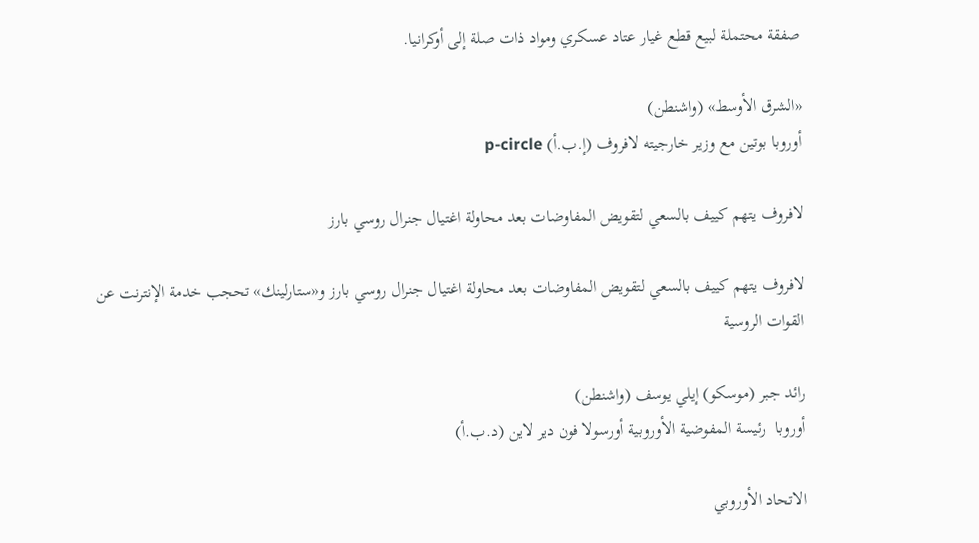صفقة ‌محتملة لبيع قطع غيار عتاد عسكري ومواد ذات صلة إلى أوكرانيا.

«الشرق الأوسط» (واشنطن)
أوروبا بوتين مع وزير خارجيته لافروف (إ.ب.أ) p-circle

لافروف يتهم كييف بالسعي لتقويض المفاوضات بعد محاولة اغتيال جنرال روسي بارز

لافروف يتهم كييف بالسعي لتقويض المفاوضات بعد محاولة اغتيال جنرال روسي بارز و«ستارلينك» تحجب خدمة الإنترنت عن القوات الروسية

رائد جبر (موسكو) إيلي يوسف (واشنطن)
أوروبا  رئيسة المفوضية الأوروبية أورسولا فون دير لاين (د.ب.أ)

الاتحاد الأوروبي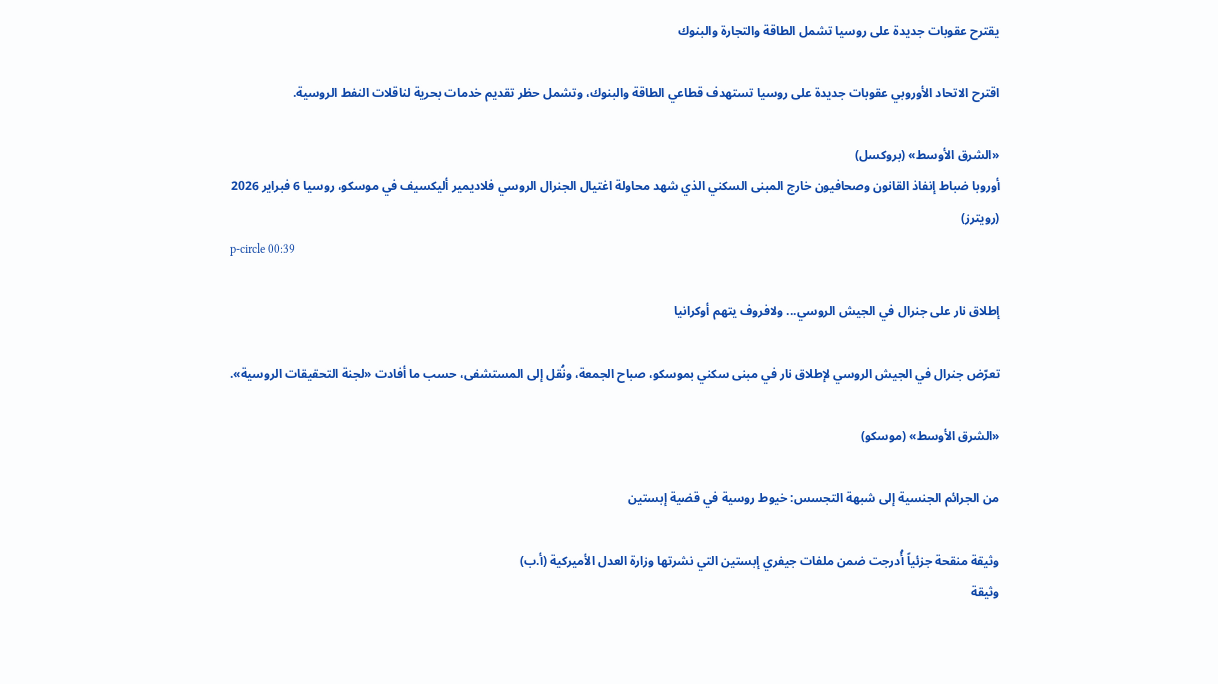يقترح عقوبات جديدة على روسيا تشمل الطاقة والتجارة والبنوك

اقترح الاتحاد الأوروبي عقوبات جديدة على روسيا تستهدف قطاعي الطاقة والبنوك، وتشمل حظر تقديم خدمات بحرية لناقلات النفط الروسية.

«الشرق الأوسط» (بروكسل)
أوروبا ضباط إنفاذ القانون وصحافيون خارج المبنى السكني الذي شهد محاولة اغتيال الجنرال الروسي فلاديمير أليكسيف في موسكو، روسيا 6 فبراير 2026 (رويترز)
p-circle 00:39

إطلاق نار على جنرال في الجيش الروسي... ولافروف يتهم أوكرانيا

تعرّض جنرال في الجيش الروسي لإطلاق نار في مبنى سكني بموسكو، صباح الجمعة، ونُقل إلى المستشفى، حسب ما أفادت «لجنة التحقيقات الروسية».

«الشرق الأوسط» (موسكو)

من الجرائم الجنسية إلى شبهة التجسس: خيوط روسية في قضية إبستين

وثيقة منقحة جزئياً أُدرجت ضمن ملفات جيفري إبستين التي نشرتها وزارة العدل الأميركية (أ.ب)
وثيقة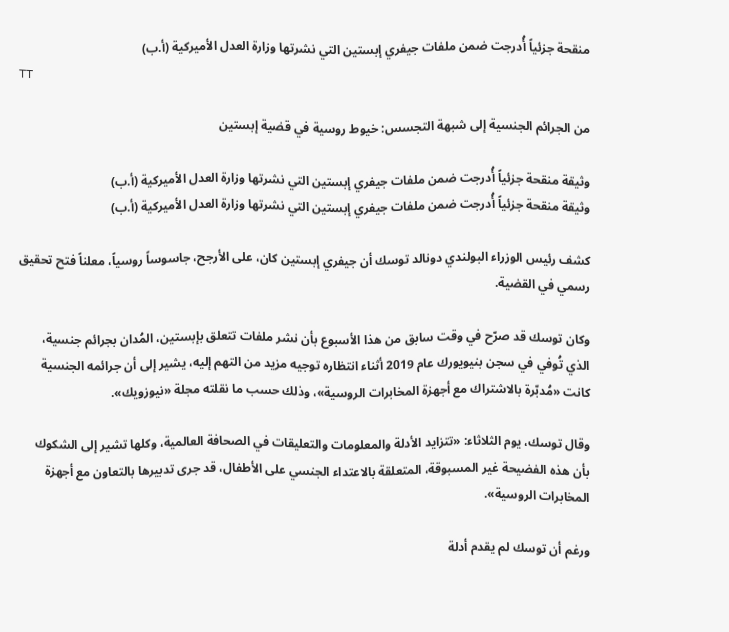منقحة جزئياً أُدرجت ضمن ملفات جيفري إبستين التي نشرتها وزارة العدل الأميركية (أ.ب)
TT

من الجرائم الجنسية إلى شبهة التجسس: خيوط روسية في قضية إبستين

وثيقة منقحة جزئياً أُدرجت ضمن ملفات جيفري إبستين التي نشرتها وزارة العدل الأميركية (أ.ب)
وثيقة منقحة جزئياً أُدرجت ضمن ملفات جيفري إبستين التي نشرتها وزارة العدل الأميركية (أ.ب)

كشف رئيس الوزراء البولندي دونالد توسك أن جيفري إبستين كان، على الأرجح، جاسوساً روسياً، معلناً فتح تحقيق رسمي في القضية.

وكان توسك قد صرّح في وقت سابق من هذا الأسبوع بأن نشر ملفات تتعلق بإبستين، المُدان بجرائم جنسية، الذي تُوفي في سجن بنيويورك عام 2019 أثناء انتظاره توجيه مزيد من التهم إليه، يشير إلى أن جرائمه الجنسية كانت «مُدبّرة بالاشتراك مع أجهزة المخابرات الروسية»، وذلك حسب ما نقلته مجلة «نيوزويك».

وقال توسك، يوم الثلاثاء: «تتزايد الأدلة والمعلومات والتعليقات في الصحافة العالمية، وكلها تشير إلى الشكوك بأن هذه الفضيحة غير المسبوقة، المتعلقة بالاعتداء الجنسي على الأطفال، قد جرى تدبيرها بالتعاون مع أجهزة المخابرات الروسية».

ورغم أن توسك لم يقدم أدلة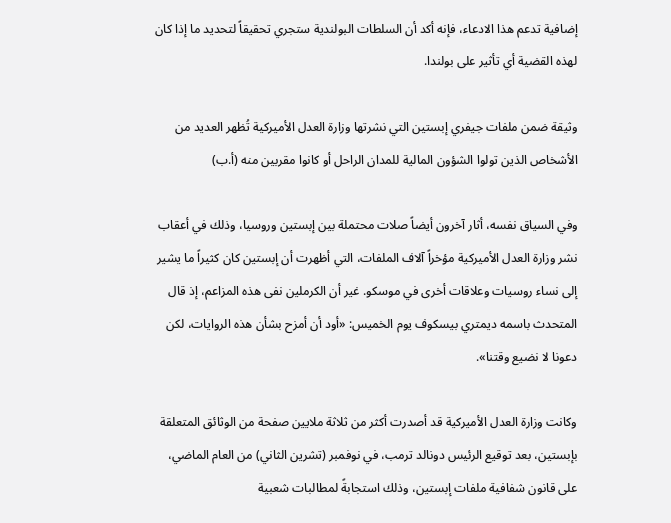إضافية تدعم هذا الادعاء، فإنه أكد أن السلطات البولندية ستجري تحقيقاً لتحديد ما إذا كان لهذه القضية أي تأثير على بولندا.

وثيقة ضمن ملفات جيفري إبستين التي نشرتها وزارة العدل الأميركية تُظهر العديد من الأشخاص الذين تولوا الشؤون المالية للمدان الراحل أو كانوا مقربين منه (أ.ب)

وفي السياق نفسه، أثار آخرون أيضاً صلات محتملة بين إبستين وروسيا، وذلك في أعقاب نشر وزارة العدل الأميركية مؤخراً آلاف الملفات، التي أظهرت أن إبستين كان كثيراً ما يشير إلى نساء روسيات وعلاقات أخرى في موسكو. غير أن الكرملين نفى هذه المزاعم، إذ قال المتحدث باسمه ديمتري بيسكوف يوم الخميس: «أود أن أمزح بشأن هذه الروايات، لكن دعونا لا نضيع وقتنا».

وكانت وزارة العدل الأميركية قد أصدرت أكثر من ثلاثة ملايين صفحة من الوثائق المتعلقة بإبستين، بعد توقيع الرئيس دونالد ترمب، في نوفمبر (تشرين الثاني) من العام الماضي، على قانون شفافية ملفات إبستين، وذلك استجابةً لمطالبات شعبية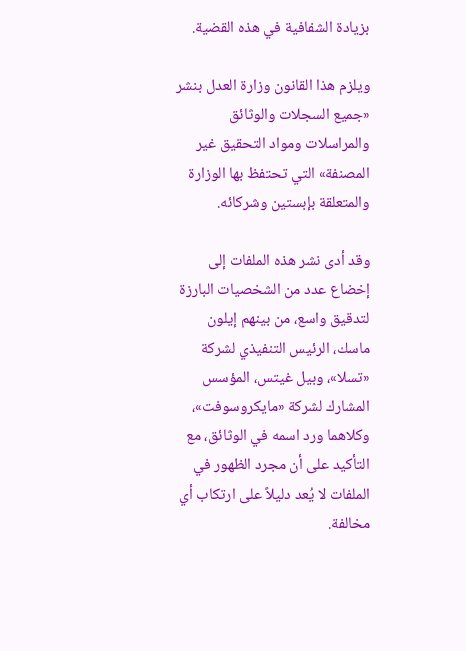بزيادة الشفافية في هذه القضية.

ويلزم هذا القانون وزارة العدل بنشر «جميع السجلات والوثائق والمراسلات ومواد التحقيق غير المصنفة» التي تحتفظ بها الوزارة والمتعلقة بإبستين وشركائه.

وقد أدى نشر هذه الملفات إلى إخضاع عدد من الشخصيات البارزة لتدقيق واسع، من بينهم إيلون ماسك، الرئيس التنفيذي لشركة «تسلا»، وبيل غيتس، المؤسس المشارك لشركة «مايكروسوفت»، وكلاهما ورد اسمه في الوثائق، مع التأكيد على أن مجرد الظهور في الملفات لا يُعد دليلاً على ارتكاب أي مخالفة.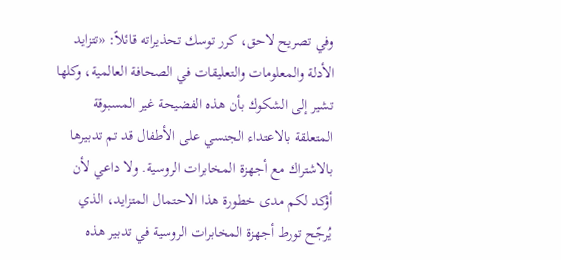وفي تصريح لاحق، كرر توسك تحذيراته قائلاً: «تتزايد الأدلة والمعلومات والتعليقات في الصحافة العالمية، وكلها تشير إلى الشكوك بأن هذه الفضيحة غير المسبوقة المتعلقة بالاعتداء الجنسي على الأطفال قد تم تدبيرها بالاشتراك مع أجهزة المخابرات الروسية. ولا داعي لأن أؤكد لكم مدى خطورة هذا الاحتمال المتزايد، الذي يُرجّح تورط أجهزة المخابرات الروسية في تدبير هذه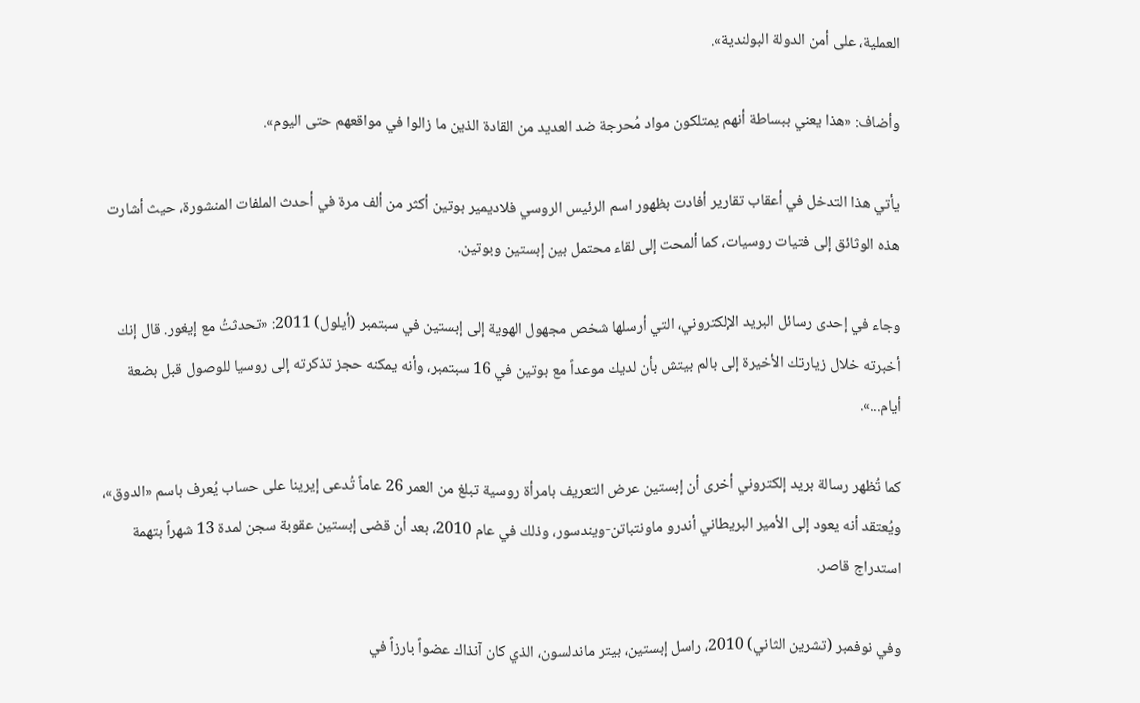العملية، على أمن الدولة البولندية».

وأضاف: «هذا يعني ببساطة أنهم يمتلكون مواد مُحرجة ضد العديد من القادة الذين ما زالوا في مواقعهم حتى اليوم».

يأتي هذا التدخل في أعقاب تقارير أفادت بظهور اسم الرئيس الروسي فلاديمير بوتين أكثر من ألف مرة في أحدث الملفات المنشورة، حيث أشارت هذه الوثائق إلى فتيات روسيات، كما ألمحت إلى لقاء محتمل بين إبستين وبوتين.

وجاء في إحدى رسائل البريد الإلكتروني، التي أرسلها شخص مجهول الهوية إلى إبستين في سبتمبر (أيلول) 2011: «تحدثتُ مع إيغور. قال إنك أخبرته خلال زيارتك الأخيرة إلى بالم بيتش بأن لديك موعداً مع بوتين في 16 سبتمبر، وأنه يمكنه حجز تذكرته إلى روسيا للوصول قبل بضعة أيام...».

كما تُظهر رسالة بريد إلكتروني أخرى أن إبستين عرض التعريف بامرأة روسية تبلغ من العمر 26 عاماً تُدعى إيرينا على حساب يُعرف باسم «الدوق»، ويُعتقد أنه يعود إلى الأمير البريطاني أندرو ماونتباتن-ويندسور، وذلك في عام 2010، بعد أن قضى إبستين عقوبة سجن لمدة 13 شهراً بتهمة استدراج قاصر.

وفي نوفمبر (تشرين الثاني) 2010، راسل إبستين، بيتر ماندلسون، الذي كان آنذاك عضواً بارزاً في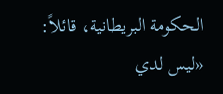الحكومة البريطانية، قائلاً: «ليس لدي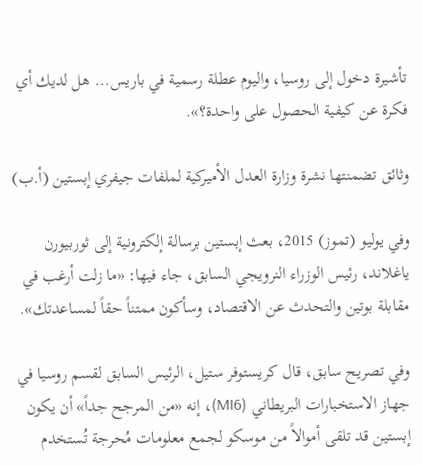تأشيرة دخول إلى روسيا، واليوم عطلة رسمية في باريس... هل لديك أي فكرة عن كيفية الحصول على واحدة؟».

وثائق تضمنتها نشرة وزارة العدل الأميركية لملفات جيفري إبستين (أ.ب)

وفي يوليو (تموز) 2015، بعث إبستين برسالة إلكترونية إلى ثوربيورن ياغلاند، رئيس الوزراء النرويجي السابق، جاء فيها: «ما زلت أرغب في مقابلة بوتين والتحدث عن الاقتصاد، وسأكون ممتناً حقاً لمساعدتك».

وفي تصريح سابق، قال كريستوفر ستيل، الرئيس السابق لقسم روسيا في جهاز الاستخبارات البريطاني (MI6)، إنه «من المرجح جداً» أن يكون إبستين قد تلقى أموالاً من موسكو لجمع معلومات مُحرجة تُستخدم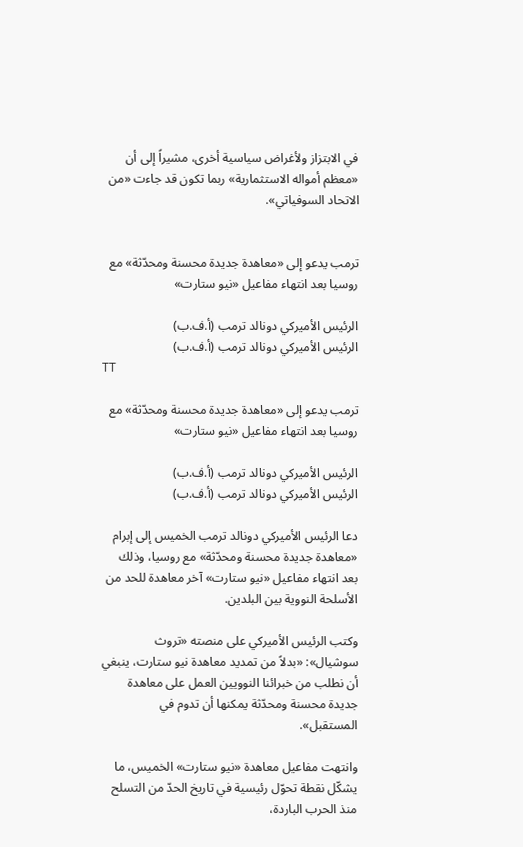في الابتزاز ولأغراض سياسية أخرى، مشيراً إلى أن «معظم أمواله الاستثمارية» ربما تكون قد جاءت «من الاتحاد السوفياتي».


ترمب يدعو إلى «معاهدة جديدة محسنة ومحدّثة» مع روسيا بعد انتهاء مفاعيل «نيو ستارت»

الرئيس الأميركي دونالد ترمب (أ.ف.ب)
الرئيس الأميركي دونالد ترمب (أ.ف.ب)
TT

ترمب يدعو إلى «معاهدة جديدة محسنة ومحدّثة» مع روسيا بعد انتهاء مفاعيل «نيو ستارت»

الرئيس الأميركي دونالد ترمب (أ.ف.ب)
الرئيس الأميركي دونالد ترمب (أ.ف.ب)

دعا الرئيس الأميركي دونالد ترمب الخميس إلى إبرام «معاهدة جديدة محسنة ومحدّثة» مع روسيا، وذلك بعد انتهاء مفاعيل «نيو ستارت» آخر معاهدة للحد من الأسلحة النووية بين البلدين.

وكتب الرئيس الأميركي على منصته «تروث سوشيال»: «بدلاً من تمديد معاهدة نيو ستارت، ينبغي أن نطلب من خبرائنا النوويين العمل على معاهدة جديدة محسنة ومحدّثة يمكنها أن تدوم في المستقبل».

وانتهت مفاعيل معاهدة «نيو ستارت» الخميس، ما يشكّل نقطة تحوّل رئيسية في تاريخ الحدّ من التسلح منذ الحرب الباردة،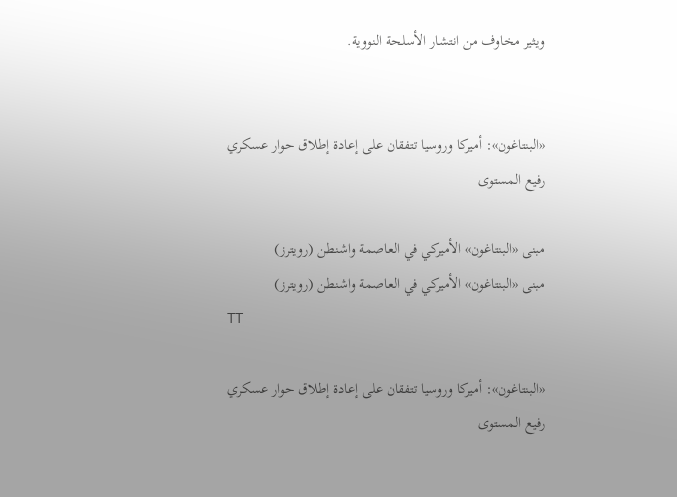ويثير مخاوف من انتشار الأسلحة النووية.


«البنتاغون»: أميركا وروسيا تتفقان على إعادة إطلاق حوار عسكري رفيع المستوى

مبنى «البنتاغون» الأميركي في العاصمة واشنطن (رويترز)
مبنى «البنتاغون» الأميركي في العاصمة واشنطن (رويترز)
TT

«البنتاغون»: أميركا وروسيا تتفقان على إعادة إطلاق حوار عسكري رفيع المستوى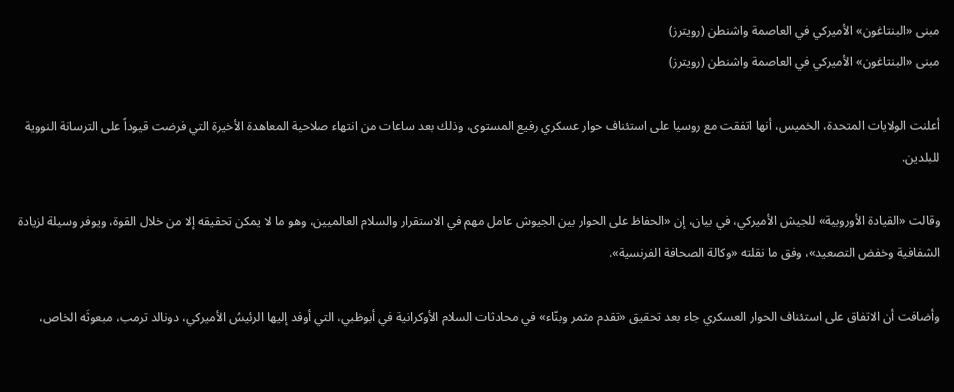مبنى «البنتاغون» الأميركي في العاصمة واشنطن (رويترز)
مبنى «البنتاغون» الأميركي في العاصمة واشنطن (رويترز)

أعلنت الولايات المتحدة، الخميس، أنها اتفقت مع روسيا على استئناف حوار عسكري رفيع المستوى، وذلك بعد ساعات من انتهاء صلاحية المعاهدة الأخيرة التي فرضت قيوداً على الترسانة النووية للبلدين.

وقالت «القيادة الأوروبية» للجيش الأميركي، في بيان، إن «الحفاظ على الحوار بين الجيوش عامل مهم في الاستقرار والسلام العالميين، وهو ما لا يمكن تحقيقه إلا من خلال القوة، ويوفر وسيلة لزيادة الشفافية وخفض التصعيد»، وفق ما نقلته «وكالة الصحافة الفرنسية».

وأضافت أن الاتفاق على استئناف الحوار العسكري جاء بعد تحقيق «تقدم مثمر وبنّاء» في محادثات السلام الأوكرانية في أبوظبي، التي أوفد إليها الرئيسُ الأميركي، دونالد ترمب، مبعوثَه الخاص،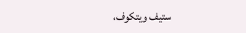ستيف ويتكوف،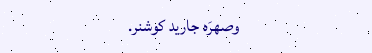وصهرَه جاريد كوشنر.